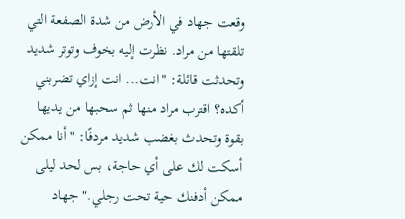وقعت جهاد في الأرض من شدة الصفعة التي تلقتها من مراد. نظرت إليه بخوف وتوتر شديد وتحدثت قائلة: "انت... انت إزاي تضربني أكده؟ اقترب مراد منها ثم سحبها من يديها بقوة وتحدث بغضب شديد مردفًا: "أنا ممكن أسكت لك على أي حاجة، بس لحد ليلى ممكن أدفنك حية تحت رجلي." جهاد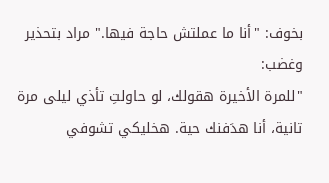بخوف: "أنا ما عملتش حاجة فيها." مراد بتحذير وغضب:
"للمرة الأخيرة هقولك، لو حاولتِ تأذي ليلى مرة تانية، أنا هدَفنك حية. هخليكي تشوفي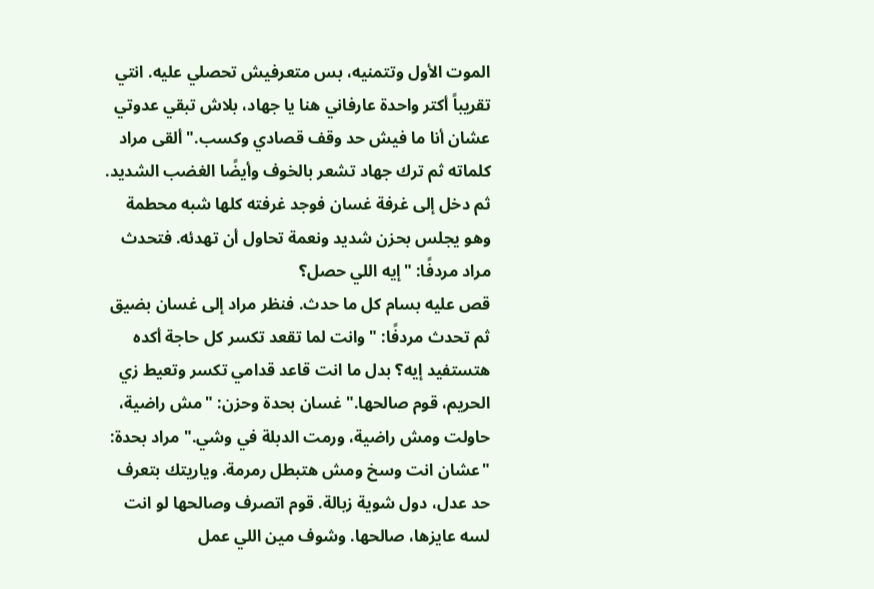الموت الأول وتتمنيه، بس متعرفيش تحصلي عليه. انتي تقريباً أكتر واحدة عارفاني هنا يا جهاد، بلاش تبقي عدوتي عشان أنا ما فيش حد وقف قصادي وكسب." ألقى مراد كلماته ثم ترك جهاد تشعر بالخوف وأيضًا الغضب الشديد. ثم دخل إلى غرفة غسان فوجد غرفته كلها شبه محطمة وهو يجلس بحزن شديد ونعمة تحاول أن تهدئه. فتحدث مراد مردفًا: "إيه اللي حصل؟
قص عليه بسام كل ما حدث. فنظر مراد إلى غسان بضيق ثم تحدث مردفًا: "وانت لما تقعد تكسر كل حاجة أكده هتستفيد إيه؟ بدل ما انت قاعد قدامي تكسر وتعيط زي الحريم، قوم صالحها." غسان بحدة وحزن: "مش راضية، حاولت ومش راضية، ورمت الدبلة في وشي." مراد بحدة:
"عشان انت وسخ ومش هتبطل رمرمة. وياريتك بتعرف حد عدل، دول شوية زبالة. قوم اتصرف وصالحها لو انت لسه عايزها، صالحها. وشوف مين اللي عمل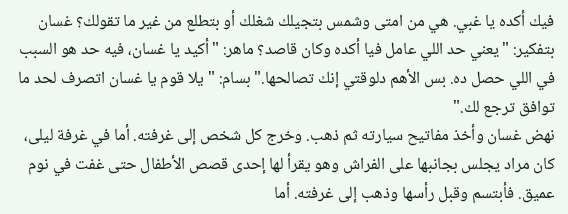فيك أكده يا غبي. هي من امتى وشمس بتجيلك شغلك أو بتطلع من غير ما تقولك؟ غسان بتفكير: "يعني حد اللي عامل فيا أكده وكان قاصد؟ ماهر: "أكيد يا غسان، فيه حد هو السبب في اللي حصل ده. بس الأهم دلوقتي إنك تصالحها." بسام: "يلا قوم يا غسان اتصرف لحد ما توافق ترجع لك."
نهض غسان وأخذ مفاتيح سيارته ثم ذهب. وخرج كل شخص إلى غرفته. أما في غرفة ليلى، كان مراد يجلس بجانبها على الفراش وهو يقرأ لها إحدى قصص الأطفال حتى غفت في نوم عميق. فأبتسم وقبل رأسها وذهب إلى غرفته. أما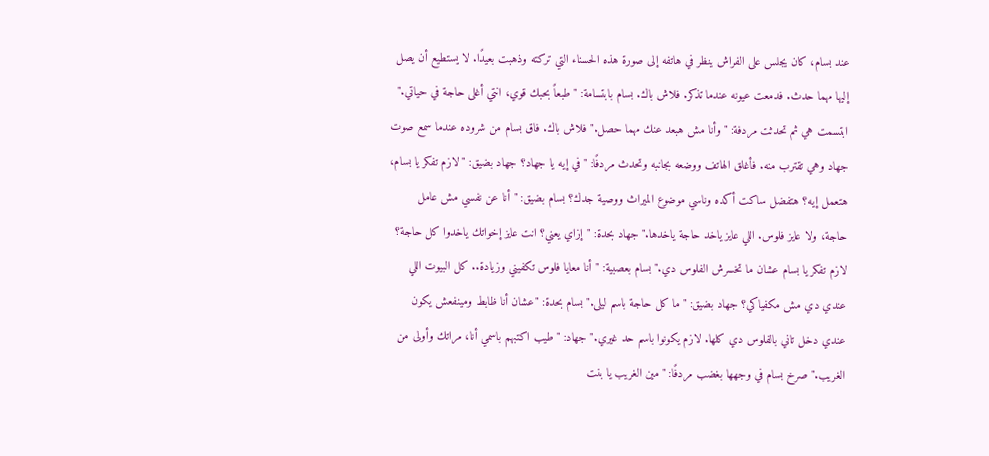عند بسام، كان يجلس على الفراش ينظر في هاتفه إلى صورة هذه الحسناء التي تركته وذهبت بعيدًا. لا يستطيع أن يصل إليها مهما حدث. فدمعت عيونه عندما تذكر. فلاش باك. بسام بابتسامة: "طبعاً بحبك قوي، انتي أغلى حاجة في حياتي."
ابتسمت هي ثم تحدثت مردفة: "وأنا مش هبعد عنك مهما حصل." فلاش باك. فاق بسام من شروده عندما سمع صوت جهاد وهي تقترب منه. فأغلق الهاتف ووضعه بجانبه وتحدث مردفًا: "في إيه يا جهاد؟ جهاد بضيق: "لازم تفكر يا بسام، هتعمل إيه؟ هتفضل ساكت أكده وناسي موضوع الميراث ووصية جدك؟ بسام بضيق: "أنا عن نفسي مش عامل حاجة، ولا عايز فلوس. اللي عايز ياخد حاجة ياخدها." جهاد بحدة: "إزاي يعني؟ انت عايز إخواتك ياخدوا كل حاجة؟
لازم تفكر يا بسام عشان ما تخسرش الفلوس دي." بسام بعصبية: "أنا معايا فلوس تكفيني وزيادة.. كل البيوت اللي عندي دي مش مكفياكي؟ جهاد بضيق: "ما كل حاجة باسم ليلى." بسام بحدة: "عشان أنا ظابط ومينفعش يكون عندي دخل تاني بالفلوس دي كلها. لازم يكونوا باسم حد غيري." جهاد: "طيب اكتبهم باسمي أنا، مراتك وأولى من الغريب." صرخ بسام في وجهها بغضب مردفًا: "مين الغريب يا بنت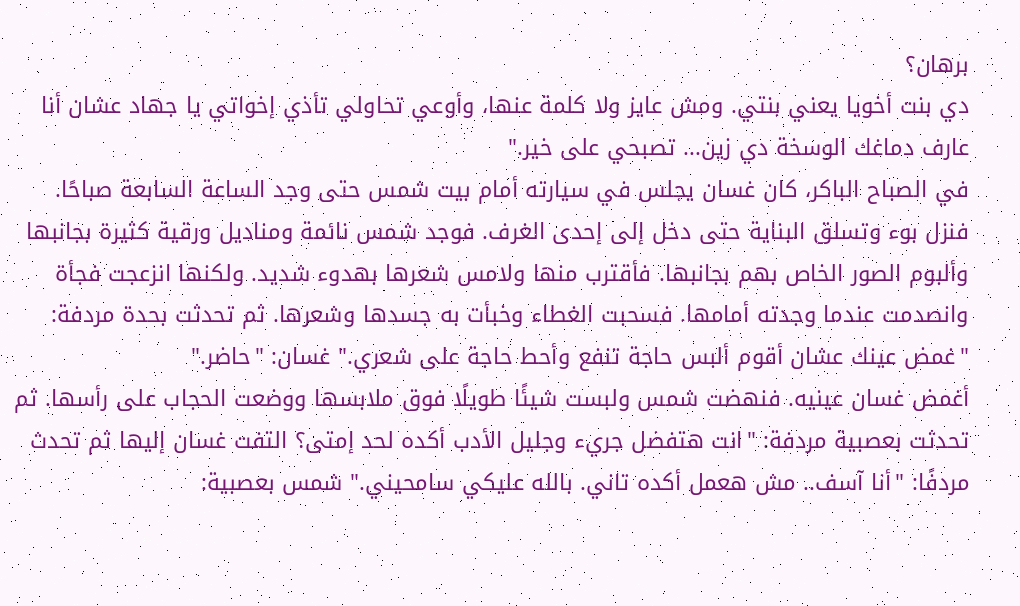برهان؟
دي بنت أخويا يعني بنتي. ومش عايز ولا كلمة عنها، وأوعي تحاولي تأذي إخواتي يا جهاد عشان أنا عارف دماغك الوسخة دي زين... تصبحي على خير."
في الصباح الباكر، كان غسان يجلس في سيارته أمام بيت شمس حتى وجد الساعة السابعة صباحًا. فنزل بوء وتسلق البناية حتى دخل إلى إحدى الغرف. فوجد شمس نائمة ومناديل ورقية كثيرة بجانبها وألبوم الصور الخاص بهم بجانبها. فأقترب منها ولامس شعرها بهدوء شديد. ولكنها انزعجت فجأة وانصدمت عندما وجدته أمامها. فسحبت الغطاء وخبأت به جسدها وشعرها. ثم تحدثت بحدة مردفة: "غمض عينك عشان أقوم ألبس حاجة تنفع وأحط حاجة على شعري." غسان: "حاضر."
أغمض غسان عينيه. فنهضت شمس ولبست شيئًا طويلًا فوق ملابسها ووضعت الحجاب على رأسها. ثم تحدثت بعصبية مردفة: "انت هتفضل جريء وجليل الأدب أكده لحد إمتى؟ التفت غسان إليها ثم تحدث مردفًا: "أنا آسف.. مش هعمل أكده تاني. بالله عليكي سامحيني." شمس بعصبية: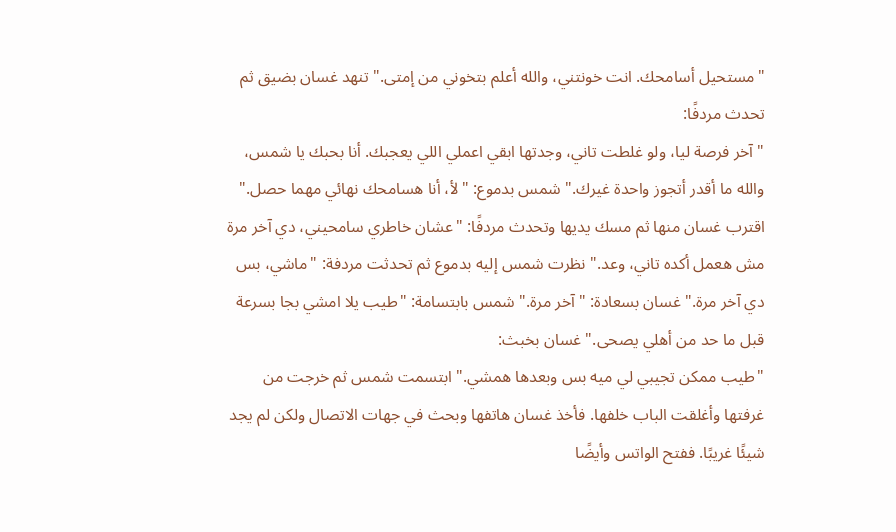"مستحيل أسامحك. انت خونتني، والله أعلم بتخوني من إمتى." تنهد غسان بضيق ثم تحدث مردفًا:
"آخر فرصة ليا، ولو غلطت تاني، وجدتها ابقي اعملي اللي يعجبك. أنا بحبك يا شمس، والله ما أقدر أتجوز واحدة غيرك." شمس بدموع: "لأ، أنا هسامحك نهائي مهما حصل." اقترب غسان منها ثم مسك يديها وتحدث مردفًا: "عشان خاطري سامحيني، دي آخر مرة مش هعمل أكده تاني، وعد." نظرت شمس إليه بدموع ثم تحدثت مردفة: "ماشي، بس دي آخر مرة." غسان بسعادة: "آخر مرة." شمس بابتسامة: "طيب يلا امشي بجا بسرعة قبل ما حد من أهلي يصحى." غسان بخبث:
"طيب ممكن تجيبي لي ميه بس وبعدها همشي." ابتسمت شمس ثم خرجت من غرفتها وأغلقت الباب خلفها. فأخذ غسان هاتفها وبحث في جهات الاتصال ولكن لم يجد شيئًا غريبًا. ففتح الواتس وأيضًا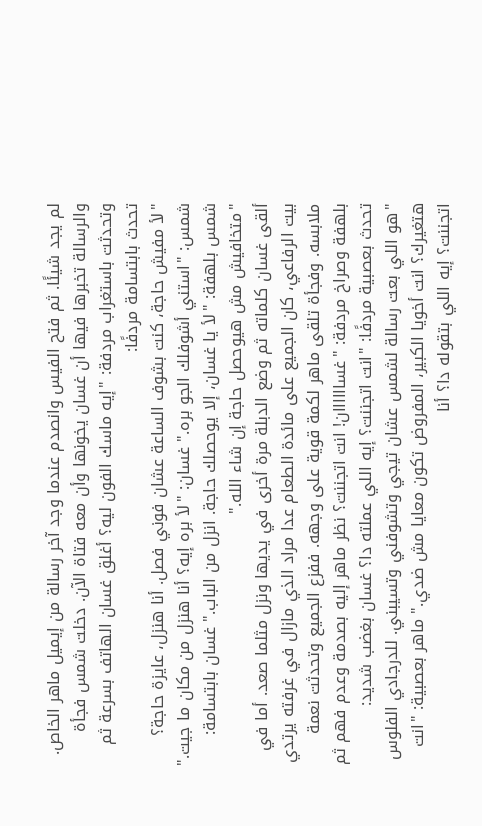لم يجد شيئًا. ثم فتح الفيس وانصدم عندما وجد آخر رسالة من إيميل ماهر الخاص. والرسالة تخبرها فيها أن غسان يخونها وأن معه فتاة الآن. دخلت شمس فجأة وتحدثت باستغراب مردفة: "إيه ماسك الفون ليه؟ أغلق غسان الهاتف بسرعة ثم تحدث بابتسامة مردفًا:
"لأ مفيش حاجة، كنت بشوف الساعة عشان فوني فصل. أنا هنزل، عايزة حاجة؟ شمس: "استني أشوفلك الجو بره." غسان: "لأ بره إيه؟ أنا هنزل من مكان ما جيت." شمس بلهفة: "لأ يا غسان، إلا يوحصلك حاجة. انزل من الباب." غسان بابتسامة: "متخافيش مش هيوحصل حاجة إن شاء الله."
ألقى غسان كلماته ثم وضع الدبلة مرة أخرى في يديها ونزل مثلما صعد. أما في بيت الرفاعي، كان الجميع على مائدة الطعام عدا مراد الذي مازال في غرفته يرتدي ملابسه. وفجأة تلقى ماهر لكمة قوية على وجهه. ففزع الجميع وتحدثت نعمة بلهفة وصراخ مردفة: "غساااااان! انت اتجننت؟ نظر ماهر إليه بصدمة وعدم فهم ثم تحدث بعصبية مردفًا: "انت اتجننت؟ إيه اللي عملته دا؟ غسان بغضب شديد:
"هو اللي بعت رسالة لشمس عشان تيجي وتشوفني وتسيبني. للدرجادي الفلوس هتغيرك؟ انت أخويا الكبير، المفروض تكون معايا مش ضدي." ماهر بعصبية: "انت اتجننت؟ إيه اللي بتقوله دا؟ أنا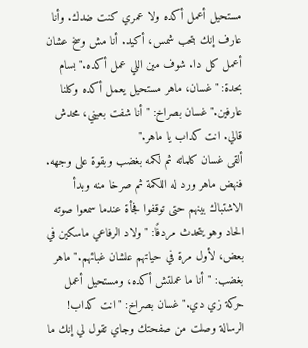مستحيل أعمل أكده ولا عمري كنت ضدك. وأنا عارف إنك بتحب شمس، أكيد. أنا مش وسخ عشان أعمل كل دا. شوف مين اللي عمل أكده." بسام بحدة: "غسان، ماهر مستحيل يعمل أكده وكلنا عارفين." غسان بصراخ: "أنا شفت بعيني، محدش قالي. انت كداب يا ماهر."
ألقى غسان كلماته ثم لكمه بغضب وبقوة على وجهه. فنهض ماهر ورد له اللكمة ثم صرخا منه وبدأ الاشتباك بينهم حتى توقفوا فجأة عندما سمعوا صوته الحاد وهو يتحدث مردفًا: "ولاد الرفاعي ماسكين في بعض، لأول مرة في حياتهم علشان غبائهم." ماهر بغضب: "أنا ما عملتش أكده، ومستحيل أعمل حركة زي دي." غسان بصراخ: "انت كداب! الرسالة وصلت من صفحتك وجاي تقول لي إنك ما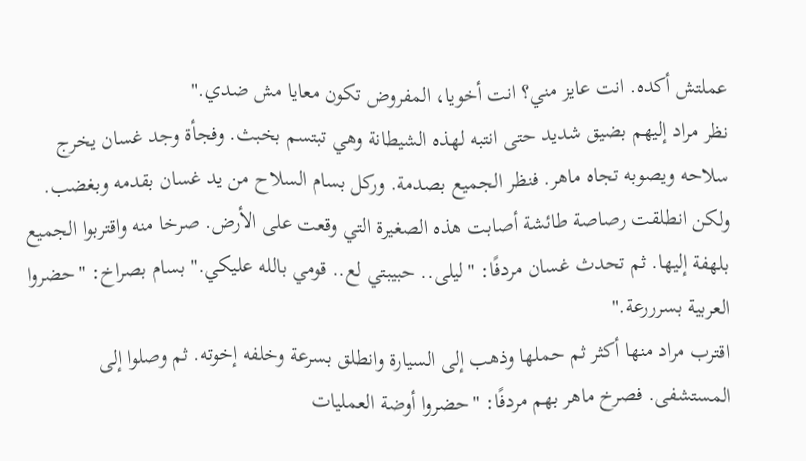عملتش أكده. انت عايز مني؟ انت أخويا، المفروض تكون معايا مش ضدي."
نظر مراد إليهم بضيق شديد حتى انتبه لهذه الشيطانة وهي تبتسم بخبث. وفجأة وجد غسان يخرج سلاحه ويصوبه تجاه ماهر. فنظر الجميع بصدمة. وركل بسام السلاح من يد غسان بقدمه وبغضب. ولكن انطلقت رصاصة طائشة أصابت هذه الصغيرة التي وقعت على الأرض. صرخا منه واقتربوا الجميع بلهفة إليها. ثم تحدث غسان مردفًا: "ليلى.. حبيبتي لع.. قومي بالله عليكي." بسام بصراخ: "حضروا العربية بسرررعة."
اقترب مراد منها أكثر ثم حملها وذهب إلى السيارة وانطلق بسرعة وخلفه إخوته. ثم وصلوا إلى المستشفى. فصرخ ماهر بهم مردفًا: "حضروا أوضة العمليات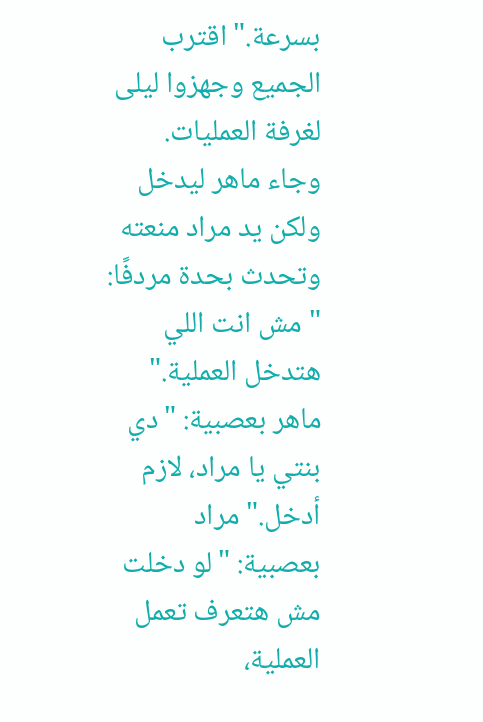بسرعة." اقترب الجميع وجهزوا ليلى لغرفة العمليات. وجاء ماهر ليدخل ولكن يد مراد منعته وتحدث بحدة مردفًا: "مش انت اللي هتدخل العملية." ماهر بعصبية: "دي بنتي يا مراد، لازم أدخل." مراد بعصبية: "لو دخلت مش هتعرف تعمل العملية،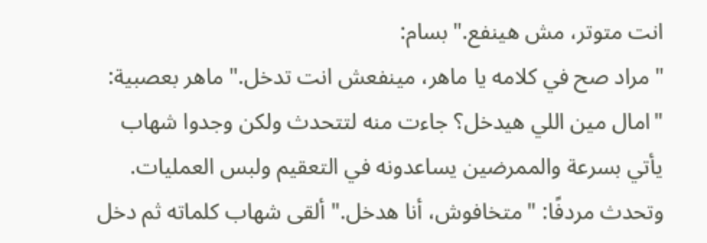انت متوتر، مش هينفع." بسام:
"مراد صح في كلامه يا ماهر، مينفعش انت تدخل." ماهر بعصبية: "امال مين اللي هيدخل؟ جاءت منه لتتحدث ولكن وجدوا شهاب يأتي بسرعة والممرضين يساعدونه في التعقيم ولبس العمليات. وتحدث مردفًا: "متخافوش، أنا هدخل." ألقى شهاب كلماته ثم دخل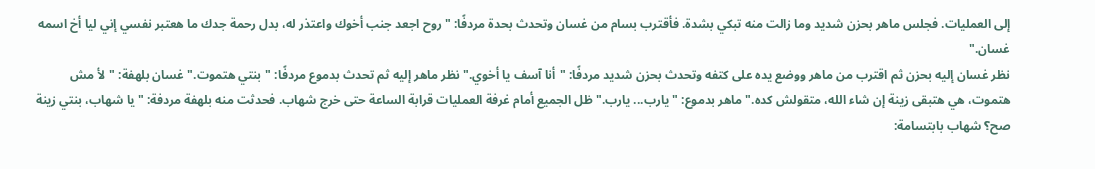إلى العمليات. فجلس ماهر بحزن شديد وما زالت منه تبكي بشدة. فأقترب بسام من غسان وتحدث بحدة مردفًا: "روح اجعد جنب أخوك واعتذر له، بدل رحمة جدك ما هعتبر نفسي إني ليا أخ اسمه غسان."
نظر غسان إليه بحزن ثم اقترب من ماهر ووضع يده على كتفه وتحدث بحزن شديد مردفًا: "أنا آسف يا أخوي." نظر ماهر إليه ثم تحدث بدموع مردفًا: "بنتي هتموت." غسان بلهفة: "لأ مش هتموت، هي هتبقى زينة إن شاء الله، متقولش كده." ماهر بدموع: "يارب... يارب." ظل الجميع أمام غرفة العمليات قرابة الساعة حتى خرج شهاب. فحدثت منه بلهفة مردفة: "يا شهاب، بنتي زينة صح؟ شهاب بابتسامة: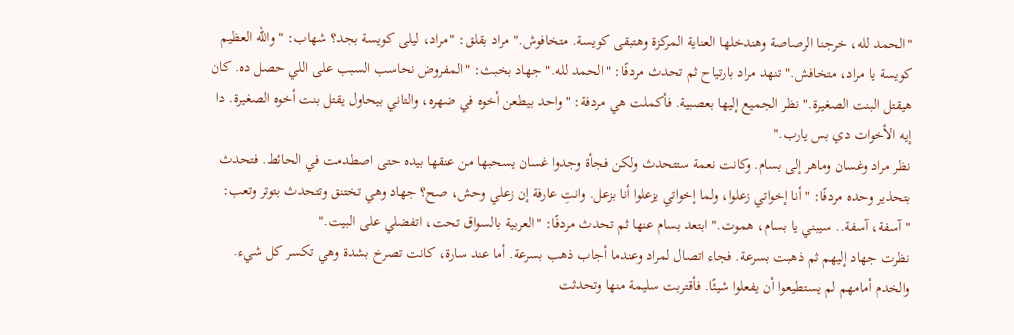"الحمد لله، خرجنا الرصاصة وهندخلها العناية المركزة وهتبقى كويسة. متخافوش." مراد بقلق: "مراد، ليلى كويسة بجد؟ شهاب: "والله العظيم كويسة يا مراد، متخافش." تنهد مراد بارتياح ثم تحدث مردفًا: "الحمد لله." جهاد بخبث: "المفروض نحاسب السبب على اللي حصل ده. كان هيقتل البنت الصغيرة." نظر الجميع إليها بعصبية. فأكملت هي مردفة: "واحد بيطعن أخوه في ضهره، والتاني بيحاول يقتل بنت أخوه الصغيرة. دا إيه الأخوات دي بس يارب."
نظر مراد وغسان وماهر إلى بسام. وكانت نعمة ستتحدث ولكن فجأة وجدوا غسان يسحبها من عنقها بيده حتى اصطدمت في الحائط. فتحدث بتحذير وحده مردفًا: "أنا إخواتي زعلوا، ولما إخواتي يزعلوا أنا بزعل. وانتِ عارفة إن زعلي وحش، صح؟ جهاد وهي تختنق وتتحدث بتوتر وتعب: "آسفة، آسفة.. سيبني يا بسام، هموت." ابتعد بسام عنها ثم تحدث مردفًا: "العربية بالسواق تحت، اتفضلي على البيت."
نظرت جهاد إليهم ثم ذهبت بسرعة. فجاء اتصال لمراد وعندما أجاب ذهب بسرعة. أما عند سارة، كانت تصرخ بشدة وهي تكسر كل شيء. والخدم أمامهم لم يستطيعوا أن يفعلوا شيئًا. فأقتربت سليمة منها وتحدثت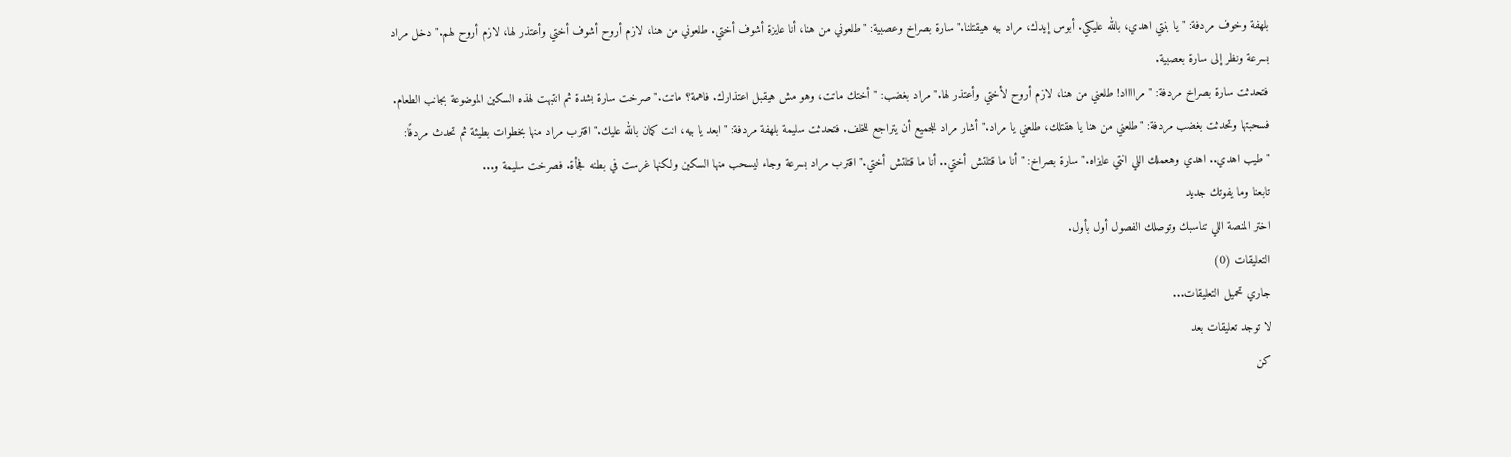بلهفة وخوف مردفة: "يا بنتي اهدي، بالله عليكي. أبوس إيدك، مراد بيه هيقتلنا." سارة بصراخ وعصبية: "طلعوني من هنا، أنا عايزة أشوف أختي. طلعوني من هنا، لازم أروح أشوف أختي وأعتذر لها، لازم أروح لهم." دخل مراد بسرعة ونظر إلى سارة بعصبية.
فتحدثت سارة بصراخ مردفة: "مرااااد! طلعني من هنا، لازم أروح لأختي وأعتذر لها." مراد بغضب: "أختك ماتت، وهو مش هيقبل اعتذارك. فاهمة؟ ماتت." صرخت سارة بشدة ثم انتبهت لهذه السكين الموضوعة بجانب الطعام. فسحبتها وتحدثت بغضب مردفة: "طلعني من هنا يا هقتلك، طلعني يا مراد." أشار مراد للجميع أن يتراجع للخلف. فتحدثت سليمة بلهفة مردفة: "ابعد يا بيه، انت كمان بالله عليك." اقترب مراد منها بخطوات بطيئة ثم تحدث مردفًا:
"طيب اهدي.. اهدي وهعملك اللي انتي عايزاه." سارة بصراخ: "أنا ما قتلتش أختي.. أنا ما قتلتش أختي." اقترب مراد بسرعة وجاء ليسحب منها السكين ولكنها غرست في بطنه فجأة. فصرخت سليمة و...
تابعنا وما يفوتك جديد
اختر المنصة اللي تناسبك وتوصلك الفصول أول بأول.
التعليقات (0)
جاري تحميل التعليقات...
لا توجد تعليقات بعد
كن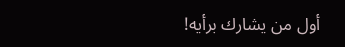أول من يشارك برأيه!